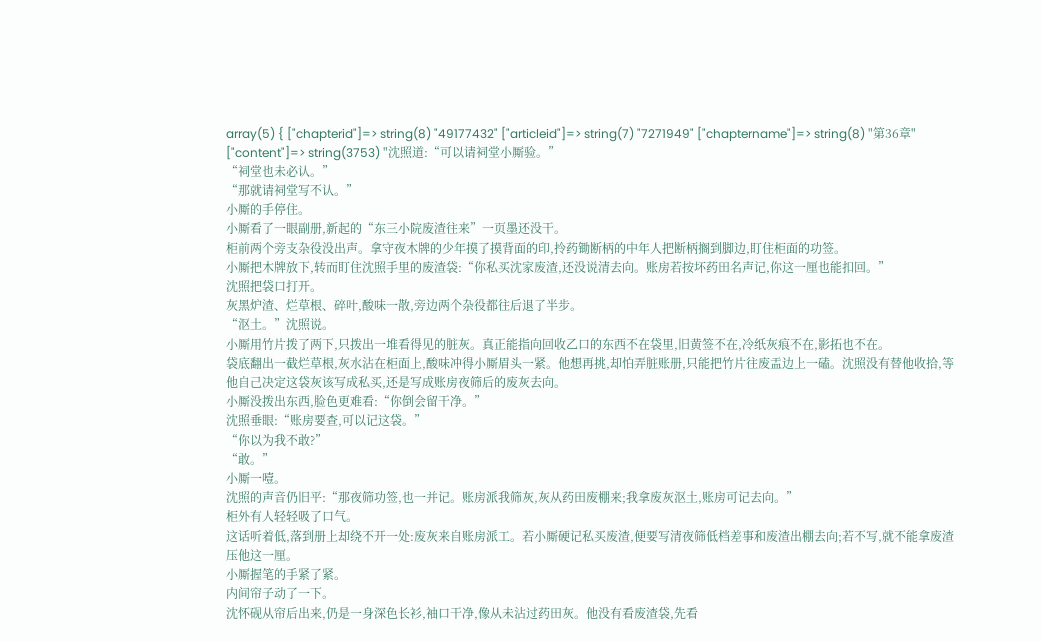array(5) { ["chapterid"]=> string(8) "49177432" ["articleid"]=> string(7) "7271949" ["chaptername"]=> string(8) "第36章" ["content"]=> string(3753) "沈照道:“可以请祠堂小厮验。”
“祠堂也未必认。”
“那就请祠堂写不认。”
小厮的手停住。
小厮看了一眼副册,新起的“东三小院废渣往来”一页墨还没干。
柜前两个旁支杂役没出声。拿守夜木牌的少年摸了摸背面的印,拎药锄断柄的中年人把断柄搁到脚边,盯住柜面的功签。
小厮把木牌放下,转而盯住沈照手里的废渣袋:“你私买沈家废渣,还没说清去向。账房若按坏药田名声记,你这一厘也能扣回。”
沈照把袋口打开。
灰黑炉渣、烂草根、碎叶,酸味一散,旁边两个杂役都往后退了半步。
“沤土。”沈照说。
小厮用竹片拨了两下,只拨出一堆看得见的脏灰。真正能指向回收乙口的东西不在袋里,旧黄签不在,冷纸灰痕不在,影拓也不在。
袋底翻出一截烂草根,灰水沾在柜面上,酸味冲得小厮眉头一紧。他想再挑,却怕弄脏账册,只能把竹片往废盂边上一磕。沈照没有替他收拾,等他自己决定这袋灰该写成私买,还是写成账房夜筛后的废灰去向。
小厮没拨出东西,脸色更难看:“你倒会留干净。”
沈照垂眼:“账房要查,可以记这袋。”
“你以为我不敢?”
“敢。”
小厮一噎。
沈照的声音仍旧平:“那夜筛功签,也一并记。账房派我筛灰,灰从药田废棚来;我拿废灰沤土,账房可记去向。”
柜外有人轻轻吸了口气。
这话听着低,落到册上却绕不开一处:废灰来自账房派工。若小厮硬记私买废渣,便要写清夜筛低档差事和废渣出棚去向;若不写,就不能拿废渣压他这一厘。
小厮握笔的手紧了紧。
内间帘子动了一下。
沈怀砚从帘后出来,仍是一身深色长衫,袖口干净,像从未沾过药田灰。他没有看废渣袋,先看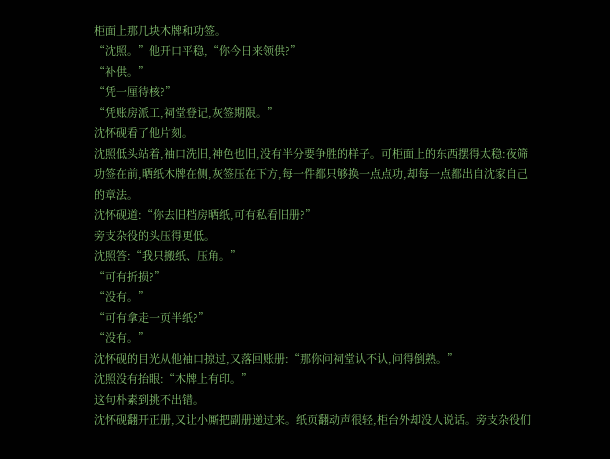柜面上那几块木牌和功签。
“沈照。”他开口平稳,“你今日来领供?”
“补供。”
“凭一厘待核?”
“凭账房派工,祠堂登记,灰签期限。”
沈怀砚看了他片刻。
沈照低头站着,袖口洗旧,神色也旧,没有半分要争胜的样子。可柜面上的东西摆得太稳:夜筛功签在前,晒纸木牌在侧,灰签压在下方,每一件都只够换一点点功,却每一点都出自沈家自己的章法。
沈怀砚道:“你去旧档房晒纸,可有私看旧册?”
旁支杂役的头压得更低。
沈照答:“我只搬纸、压角。”
“可有折损?”
“没有。”
“可有拿走一页半纸?”
“没有。”
沈怀砚的目光从他袖口掠过,又落回账册:“那你问祠堂认不认,问得倒熟。”
沈照没有抬眼:“木牌上有印。”
这句朴素到挑不出错。
沈怀砚翻开正册,又让小厮把副册递过来。纸页翻动声很轻,柜台外却没人说话。旁支杂役们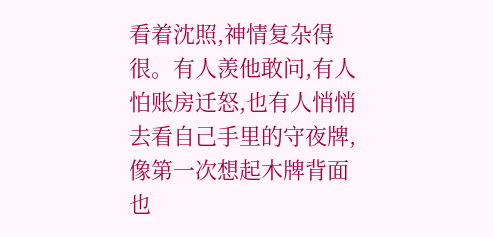看着沈照,神情复杂得很。有人羡他敢问,有人怕账房迁怒,也有人悄悄去看自己手里的守夜牌,像第一次想起木牌背面也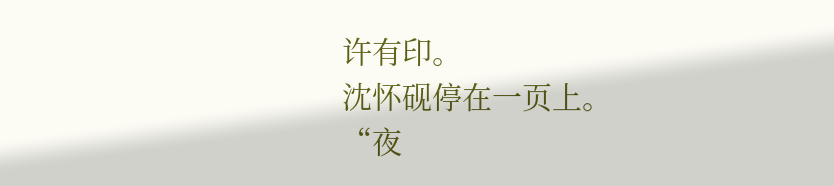许有印。
沈怀砚停在一页上。
“夜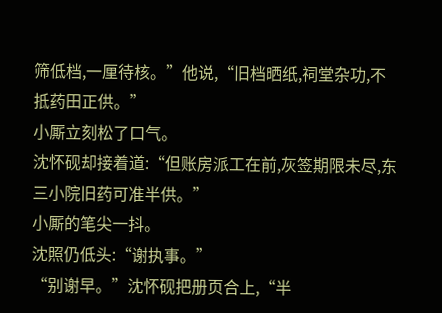筛低档,一厘待核。”他说,“旧档晒纸,祠堂杂功,不抵药田正供。”
小厮立刻松了口气。
沈怀砚却接着道:“但账房派工在前,灰签期限未尽,东三小院旧药可准半供。”
小厮的笔尖一抖。
沈照仍低头:“谢执事。”
“别谢早。”沈怀砚把册页合上,“半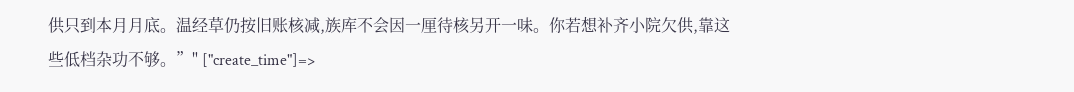供只到本月月底。温经草仍按旧账核减,族库不会因一厘待核另开一味。你若想补齐小院欠供,靠这些低档杂功不够。”" ["create_time"]=>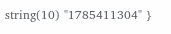string(10) "1785411304" }